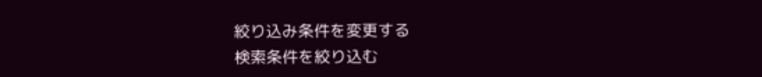絞り込み条件を変更する
検索条件を絞り込む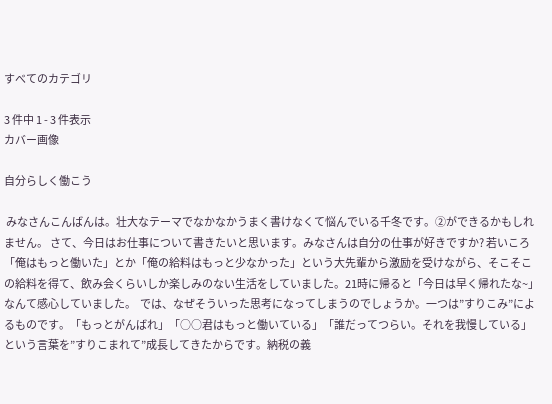すべてのカテゴリ

3 件中 1 - 3 件表示
カバー画像

自分らしく働こう

 みなさんこんばんは。壮大なテーマでなかなかうまく書けなくて悩んでいる千冬です。②ができるかもしれません。 さて、今日はお仕事について書きたいと思います。みなさんは自分の仕事が好きですか? 若いころ「俺はもっと働いた」とか「俺の給料はもっと少なかった」という大先輩から激励を受けながら、そこそこの給料を得て、飲み会くらいしか楽しみのない生活をしていました。21時に帰ると「今日は早く帰れたな~」なんて感心していました。  では、なぜそういった思考になってしまうのでしょうか。一つは”すりこみ”によるものです。「もっとがんばれ」「○○君はもっと働いている」「誰だってつらい。それを我慢している」という言葉を”すりこまれて”成長してきたからです。納税の義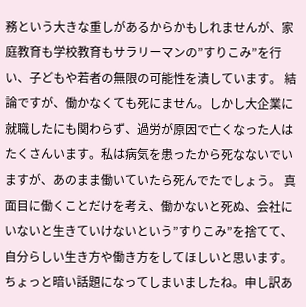務という大きな重しがあるからかもしれませんが、家庭教育も学校教育もサラリーマンの”すりこみ”を行い、子どもや若者の無限の可能性を潰しています。 結論ですが、働かなくても死にません。しかし大企業に就職したにも関わらず、過労が原因で亡くなった人はたくさんいます。私は病気を患ったから死なないでいますが、あのまま働いていたら死んでたでしょう。 真面目に働くことだけを考え、働かないと死ぬ、会社にいないと生きていけないという”すりこみ”を捨てて、自分らしい生き方や働き方をしてほしいと思います。 ちょっと暗い話題になってしまいましたね。申し訳あ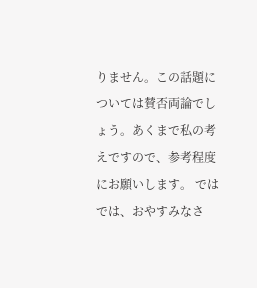りません。この話題については賛否両論でしょう。あくまで私の考えですので、参考程度にお願いします。 ではでは、おやすみなさ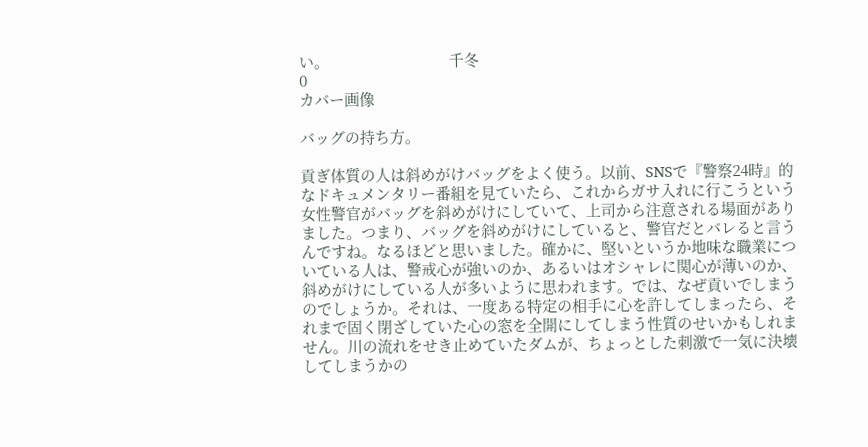い。                              千冬
0
カバー画像

バッグの持ち方。

貢ぎ体質の人は斜めがけバッグをよく使う。以前、SNSで『警察24時』的なドキュメンタリー番組を見ていたら、これからガサ入れに行こうという女性警官がバッグを斜めがけにしていて、上司から注意される場面がありました。つまり、バッグを斜めがけにしていると、警官だとバレると言うんですね。なるほどと思いました。確かに、堅いというか地味な職業についている人は、警戒心が強いのか、あるいはオシャレに関心が薄いのか、斜めがけにしている人が多いように思われます。では、なぜ貢いでしまうのでしょうか。それは、一度ある特定の相手に心を許してしまったら、それまで固く閉ざしていた心の窓を全開にしてしまう性質のせいかもしれません。川の流れをせき止めていたダムが、ちょっとした刺激で一気に決壊してしまうかの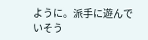ように。派手に遊んでいそう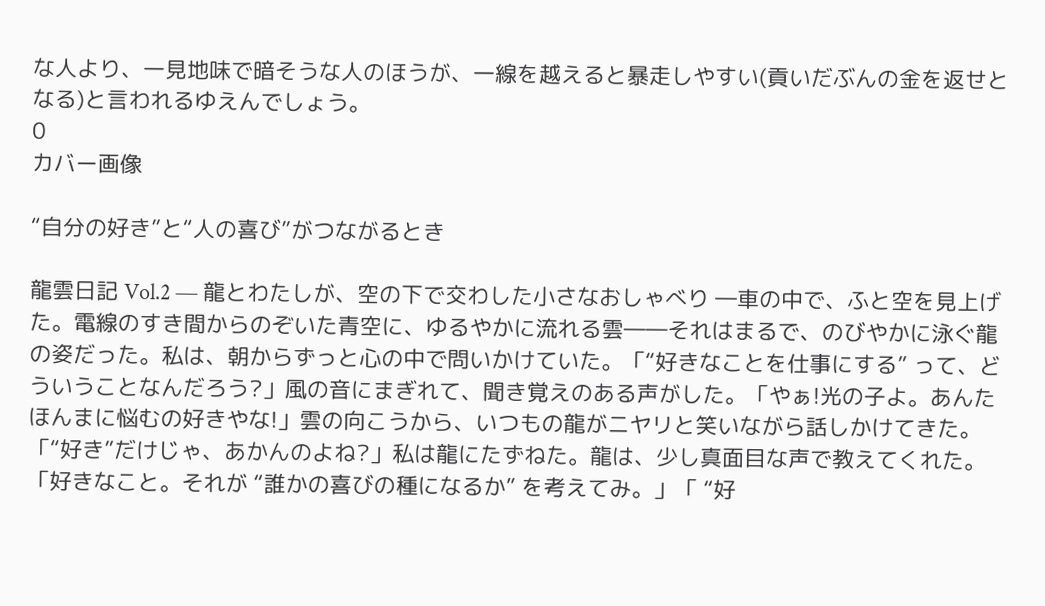な人より、一見地味で暗そうな人のほうが、一線を越えると暴走しやすい(貢いだぶんの金を返せとなる)と言われるゆえんでしょう。
0
カバー画像

“自分の好き”と“人の喜び”がつながるとき

龍雲日記 Vol.2 ― 龍とわたしが、空の下で交わした小さなおしゃべり ―車の中で、ふと空を見上げた。電線のすき間からのぞいた青空に、ゆるやかに流れる雲――それはまるで、のびやかに泳ぐ龍の姿だった。私は、朝からずっと心の中で問いかけていた。「“好きなことを仕事にする” って、どういうことなんだろう?」風の音にまぎれて、聞き覚えのある声がした。「やぁ!光の子よ。あんたほんまに悩むの好きやな!」雲の向こうから、いつもの龍がニヤリと笑いながら話しかけてきた。「“好き”だけじゃ、あかんのよね?」私は龍にたずねた。龍は、少し真面目な声で教えてくれた。「好きなこと。それが “誰かの喜びの種になるか” を考えてみ。」「 “好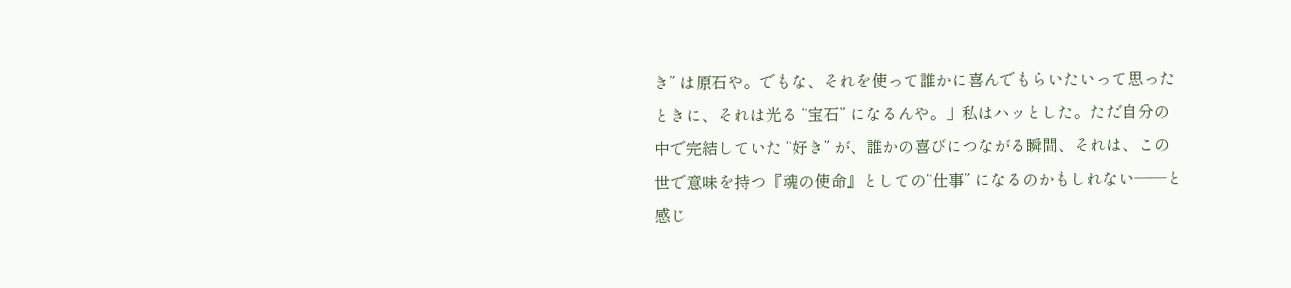き” は原石や。でもな、それを使って誰かに喜んでもらいたいって思ったときに、それは光る “宝石” になるんや。」私はハッとした。ただ自分の中で完結していた “好き” が、誰かの喜びにつながる瞬間、それは、この世で意味を持つ『魂の使命』としての“仕事” になるのかもしれない――と感じ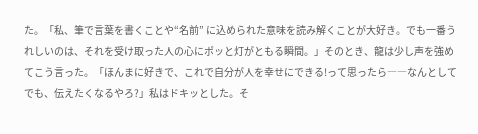た。「私、筆で言葉を書くことや“名前” に込められた意味を読み解くことが大好き。でも一番うれしいのは、それを受け取った人の心にポッと灯がともる瞬間。」そのとき、龍は少し声を強めてこう言った。「ほんまに好きで、これで自分が人を幸せにできる!って思ったら――なんとしてでも、伝えたくなるやろ?」私はドキッとした。そ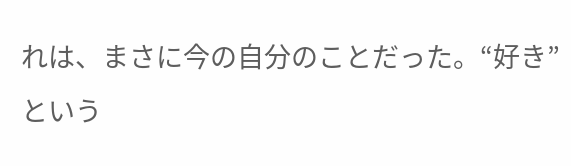れは、まさに今の自分のことだった。“好き” という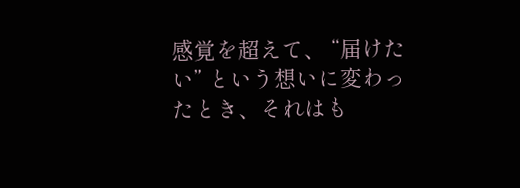感覚を超えて、 “届けたい” という想いに変わったとき、それはも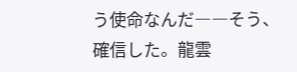う使命なんだ――そう、確信した。龍雲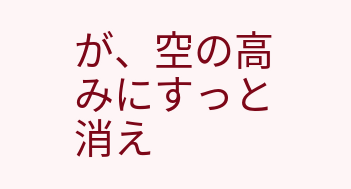が、空の高みにすっと消え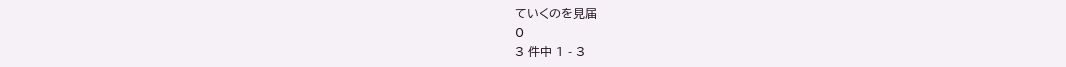ていくのを見届
0
3 件中 1 - 3